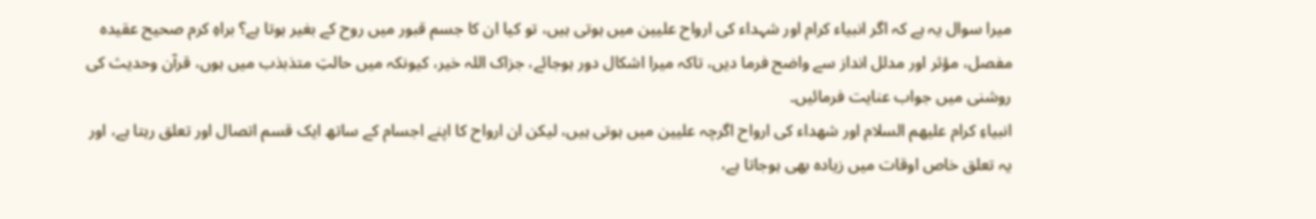میرا سوال یہ ہے کہ اگر انبیاء کرام اور شہداء کی ارواح علیین میں ہوتی ہیں، تو کیا ان کا جسم قبور میں روح کے بغیر ہوتا ہے؟ براہِ کرم صحیح عقیدہ مفصل، مؤثر اور مدلل انداز سے واضح فرما دیں، تاکہ میرا اشکال دور ہوجائے، جزاک اللہ خیر، کیونکہ میں حالتِ متذبذب میں ہوں، قرآن وحدیث کی روشنی میں جواب عنایت فرمائیں۔
انبیاءِ کرام علیھم السلام اور شھداء کی ارواح اگرچہ علیین میں ہوتی ہیں، لیکن ان ارواح کا اپنے اجسام کے ساتھ ایک قسم اتصال اور تعلق رہتا ہے، اور یہ تعلق خاص اوقات میں زیادہ بھی ہوجاتا ہے،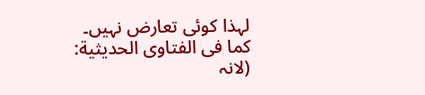لہذا کوئی تعارض نہیں۔
کما فی الفتاوی الحدیثیة: (لانہ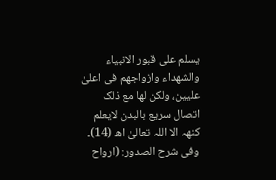یسلم علی قبور الانبیاء والشھداء وازواجھم فی اعلیٰ علیین، ولکن لھا مع ذلک اتصال سریع بالبدن لایعلم کنھہ الا اللہ تعالیٰ اھ (14)۔
وفی شرح الصدور: (ارواح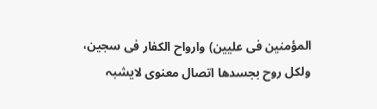المؤمنین فی علیین) وارواح الکفار فی سجین، ولکل روح بجسدھا اتصال معنوی لایشبہ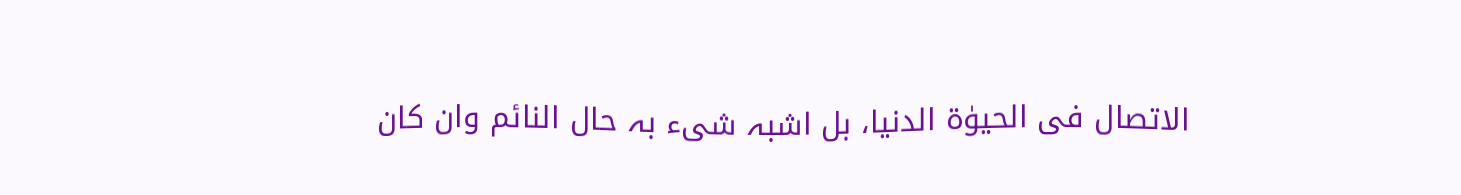الاتصال فی الحیوٰۃ الدنیا، بل اشبہ شیء بہ حال النائم وان کان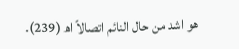ھو اشد من حال النائم اتصالاً اھ (239)۔